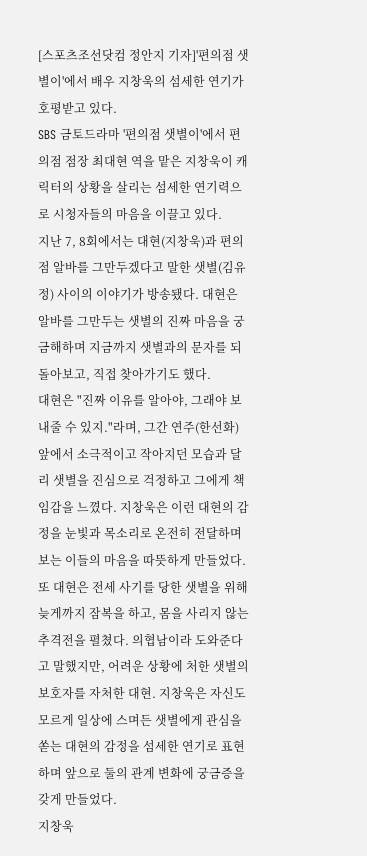[스포츠조선닷컴 정안지 기자]'편의점 샛별이'에서 배우 지창욱의 섬세한 연기가 호평받고 있다.
SBS 금토드라마 '편의점 샛별이'에서 편의점 점장 최대현 역을 맡은 지창욱이 캐릭터의 상황을 살리는 섬세한 연기력으로 시청자들의 마음을 이끌고 있다.
지난 7, 8회에서는 대현(지창욱)과 편의점 알바를 그만두겠다고 말한 샛별(김유정) 사이의 이야기가 방송됐다. 대현은 알바를 그만두는 샛별의 진짜 마음을 궁금해하며 지금까지 샛별과의 문자를 되돌아보고, 직접 찾아가기도 했다.
대현은 "진짜 이유를 알아야, 그래야 보내줄 수 있지."라며, 그간 연주(한선화) 앞에서 소극적이고 작아지던 모습과 달리 샛별을 진심으로 걱정하고 그에게 책임감을 느꼈다. 지창욱은 이런 대현의 감정을 눈빛과 목소리로 온전히 전달하며 보는 이들의 마음을 따뜻하게 만들었다.
또 대현은 전세 사기를 당한 샛별을 위해 늦게까지 잠복을 하고, 몸을 사리지 않는 추격전을 펼쳤다. 의협남이라 도와준다고 말했지만, 어려운 상황에 처한 샛별의 보호자를 자처한 대현. 지창욱은 자신도 모르게 일상에 스며든 샛별에게 관심을 쏟는 대현의 감정을 섬세한 연기로 표현하며 앞으로 둘의 관계 변화에 궁금증을 갖게 만들었다.
지창욱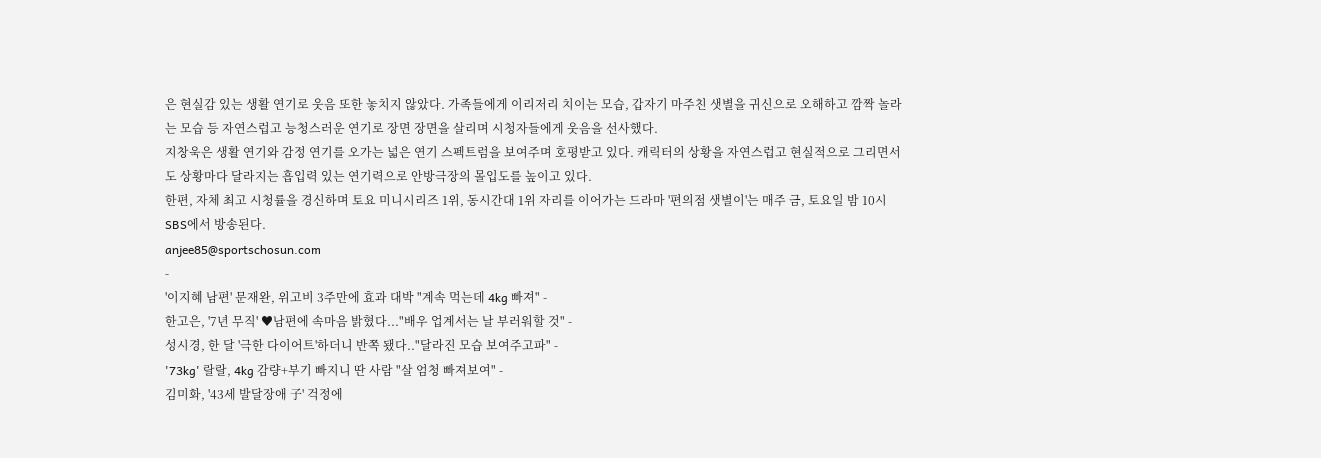은 현실감 있는 생활 연기로 웃음 또한 놓치지 않았다. 가족들에게 이리저리 치이는 모습, 갑자기 마주친 샛별을 귀신으로 오해하고 깜짝 놀라는 모습 등 자연스럽고 능청스러운 연기로 장면 장면을 살리며 시청자들에게 웃음을 선사했다.
지창욱은 생활 연기와 감정 연기를 오가는 넓은 연기 스펙트럼을 보여주며 호평받고 있다. 캐릭터의 상황을 자연스럽고 현실적으로 그리면서도 상황마다 달라지는 흡입력 있는 연기력으로 안방극장의 몰입도를 높이고 있다.
한편, 자체 최고 시청률을 경신하며 토요 미니시리즈 1위, 동시간대 1위 자리를 이어가는 드라마 '편의점 샛별이'는 매주 금, 토요일 밤 10시 SBS에서 방송된다.
anjee85@sportschosun.com
-
'이지혜 남편' 문재완, 위고비 3주만에 효과 대박 "계속 먹는데 4kg 빠져" -
한고은, '7년 무직' ♥남편에 속마음 밝혔다..."배우 업계서는 날 부러워할 것" -
성시경, 한 달 '극한 다이어트'하더니 반쪽 됐다.."달라진 모습 보여주고파" -
'73kg' 랄랄, 4kg 감량+부기 빠지니 딴 사람 "살 엄청 빠져보여" -
김미화, '43세 발달장애 子' 걱정에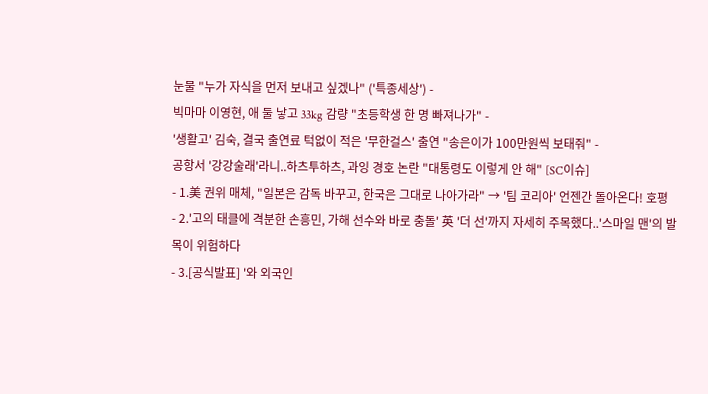눈물 "누가 자식을 먼저 보내고 싶겠나" ('특종세상') -
빅마마 이영현, 애 둘 낳고 33kg 감량 "초등학생 한 명 빠져나가" -
'생활고' 김숙, 결국 출연료 턱없이 적은 '무한걸스' 출연 "송은이가 100만원씩 보태줘" -
공항서 '강강술래'라니..하츠투하츠, 과잉 경호 논란 "대통령도 이렇게 안 해" [SC이슈]
- 1.美 권위 매체, "일본은 감독 바꾸고, 한국은 그대로 나아가라" → '팀 코리아' 언젠간 돌아온다! 호평
- 2.'고의 태클에 격분한 손흥민, 가해 선수와 바로 충돌' 英 '더 선'까지 자세히 주목했다..'스마일 맨'의 발목이 위험하다
- 3.[공식발표] '와 외국인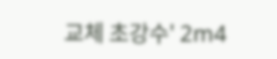교체 초강수' 2m4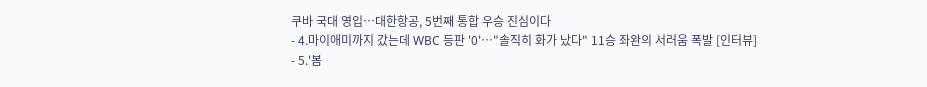쿠바 국대 영입…대한항공, 5번째 통합 우승 진심이다
- 4.마이애미까지 갔는데 WBC 등판 '0'…"솔직히 화가 났다" 11승 좌완의 서러움 폭발 [인터뷰]
- 5.'봄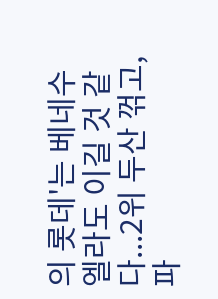의 롯데'는 베네수엘라도 이길 것 같다...2위 두산 꺾고, 파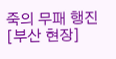죽의 무패 행진 [부산 현장]